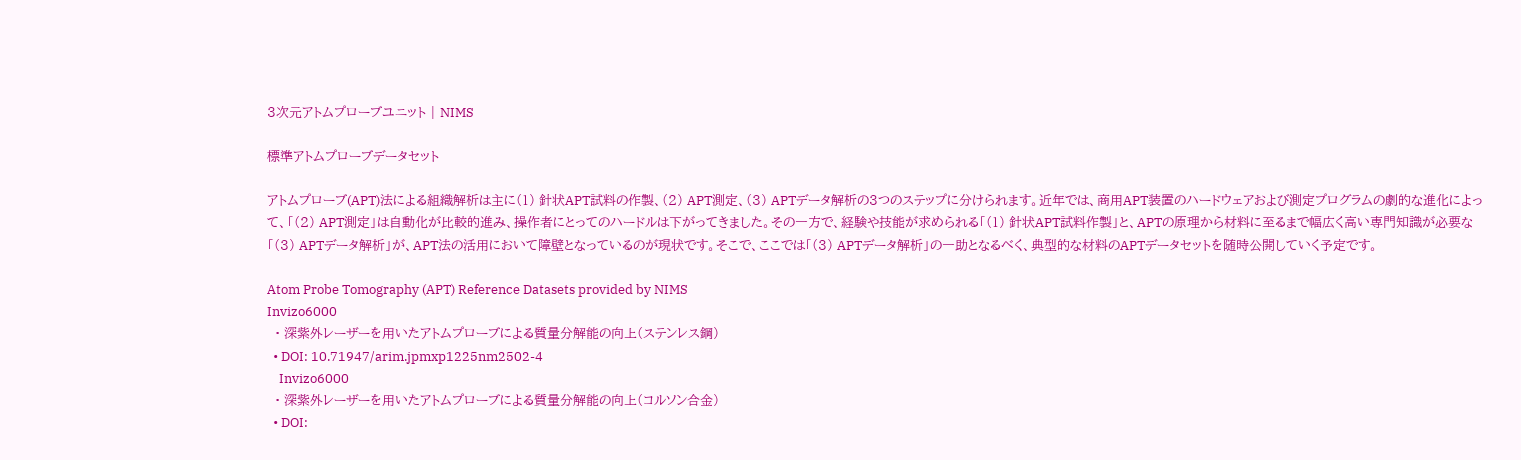3次元アトムプローブユニット | NIMS

標準アトムプローブデータセット

アトムプローブ(APT)法による組織解析は主に(1) 針状APT試料の作製、(2) APT測定、(3) APTデータ解析の3つのステップに分けられます。近年では、商用APT装置のハードウェアおよび測定プログラムの劇的な進化によって、「(2) APT測定」は自動化が比較的進み、操作者にとってのハードルは下がってきました。その一方で、経験や技能が求められる「(1) 針状APT試料作製」と、APTの原理から材料に至るまで幅広く高い専門知識が必要な「(3) APTデータ解析」が、APT法の活用において障壁となっているのが現状です。そこで、ここでは「(3) APTデータ解析」の一助となるべく、典型的な材料のAPTデータセットを随時公開していく予定です。

Atom Probe Tomography (APT) Reference Datasets provided by NIMS
Invizo6000
  • 深紫外レーザーを用いたアトムプローブによる質量分解能の向上(ステンレス鋼)
  • DOI: 10.71947/arim.jpmxp1225nm2502-4
    Invizo6000
  • 深紫外レーザーを用いたアトムプローブによる質量分解能の向上(コルソン合金)
  • DOI: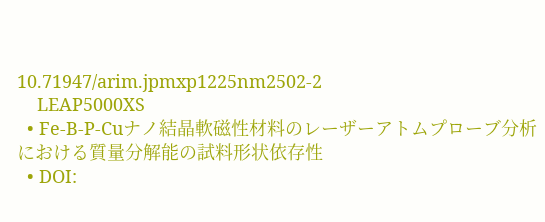10.71947/arim.jpmxp1225nm2502-2
    LEAP5000XS
  • Fe-B-P-Cuナノ結晶軟磁性材料のレーザーアトムプローブ分析における質量分解能の試料形状依存性
  • DOI: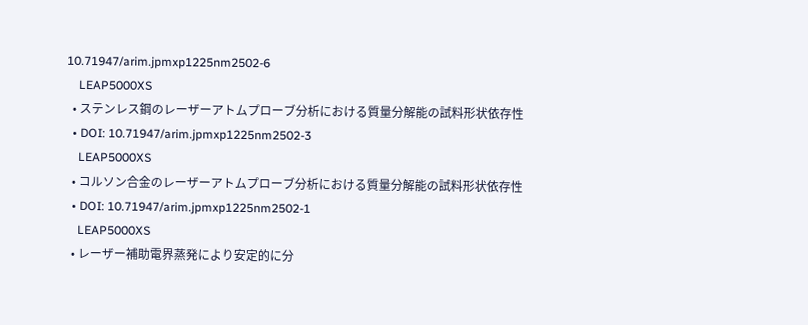10.71947/arim.jpmxp1225nm2502-6
    LEAP5000XS
  • ステンレス鋼のレーザーアトムプローブ分析における質量分解能の試料形状依存性
  • DOI: 10.71947/arim.jpmxp1225nm2502-3
    LEAP5000XS
  • コルソン合金のレーザーアトムプローブ分析における質量分解能の試料形状依存性
  • DOI: 10.71947/arim.jpmxp1225nm2502-1
    LEAP5000XS
  • レーザー補助電界蒸発により安定的に分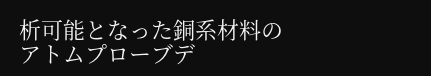析可能となった銅系材料のアトムプローブデ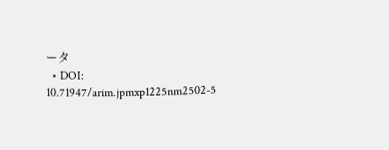ータ
  • DOI: 10.71947/arim.jpmxp1225nm2502-5